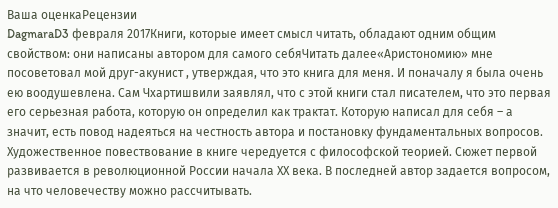Ваша оценкаРецензии
DagmaraD3 февраля 2017Книги, которые имеет смысл читать, обладают одним общим свойством: они написаны автором для самого себяЧитать далее«Аристономию» мне посоветовал мой друг-акунист , утверждая, что это книга для меня. И поначалу я была очень ею воодушевлена. Сам Чхартишвили заявлял, что с этой книги стал писателем, что это первая его серьезная работа, которую он определил как трактат. Которую написал для себя – а значит, есть повод надеяться на честность автора и постановку фундаментальных вопросов. Художественное повествование в книге чередуется с философской теорией. Сюжет первой развивается в революционной России начала ХХ века. В последней автор задается вопросом, на что человечеству можно рассчитывать.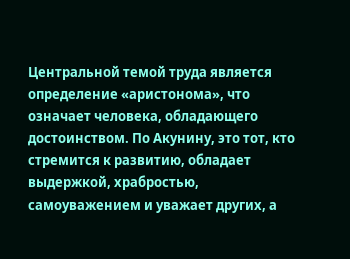Центральной темой труда является определение «аристонома», что означает человека, обладающего достоинством. По Акунину, это тот, кто стремится к развитию, обладает выдержкой, храбростью, самоуважением и уважает других, а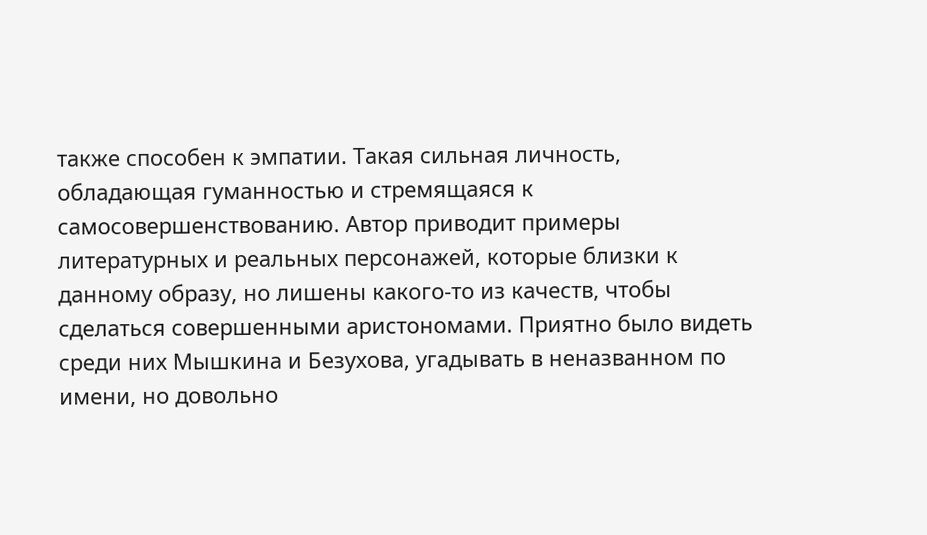также способен к эмпатии. Такая сильная личность, обладающая гуманностью и стремящаяся к самосовершенствованию. Автор приводит примеры литературных и реальных персонажей, которые близки к данному образу, но лишены какого-то из качеств, чтобы сделаться совершенными аристономами. Приятно было видеть среди них Мышкина и Безухова, угадывать в неназванном по имени, но довольно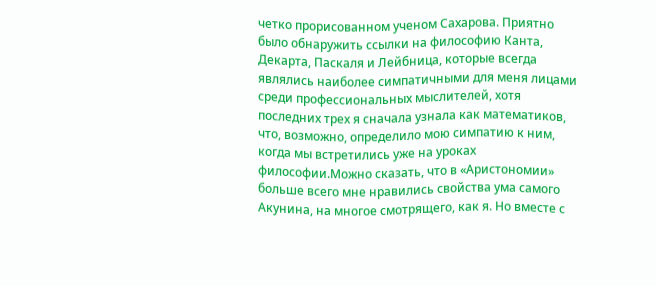четко прорисованном ученом Сахарова. Приятно было обнаружить ссылки на философию Канта, Декарта, Паскаля и Лейбница, которые всегда являлись наиболее симпатичными для меня лицами среди профессиональных мыслителей, хотя последних трех я сначала узнала как математиков, что, возможно, определило мою симпатию к ним, когда мы встретились уже на уроках философии.Можно сказать, что в «Аристономии» больше всего мне нравились свойства ума самого Акунина, на многое смотрящего, как я. Но вместе с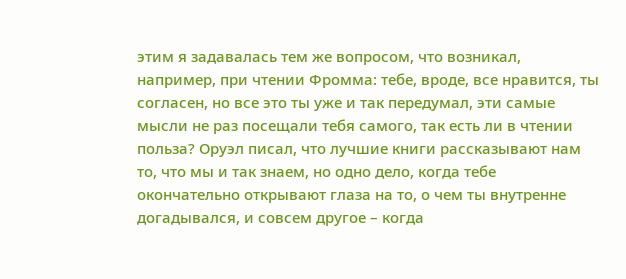этим я задавалась тем же вопросом, что возникал, например, при чтении Фромма: тебе, вроде, все нравится, ты согласен, но все это ты уже и так передумал, эти самые мысли не раз посещали тебя самого, так есть ли в чтении польза? Оруэл писал, что лучшие книги рассказывают нам то, что мы и так знаем, но одно дело, когда тебе окончательно открывают глаза на то, о чем ты внутренне догадывался, и совсем другое – когда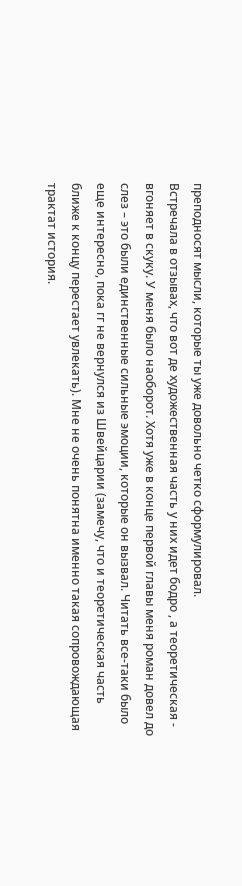преподносят мысли, которые ты уже довольно четко сформулировал.
Встречала в отзывах, что вот де художественная часть у них идет бодро , а теоретическая - вгоняет в скуку. У меня было наоборот. Хотя уже в конце первой главы меня роман довел до слез – это были единственные сильные эмоции, которые он вызвал. Читать все-таки было еще интересно, пока гг не вернулся из Швейцарии (замечу, что и теоретическая часть ближе к концу перестает увлекать). Мне не очень понятна именно такая сопровождающая трактат история.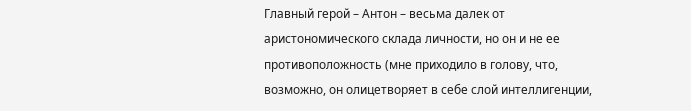Главный герой – Антон – весьма далек от аристономического склада личности, но он и не ее противоположность (мне приходило в голову, что, возможно, он олицетворяет в себе слой интеллигенции,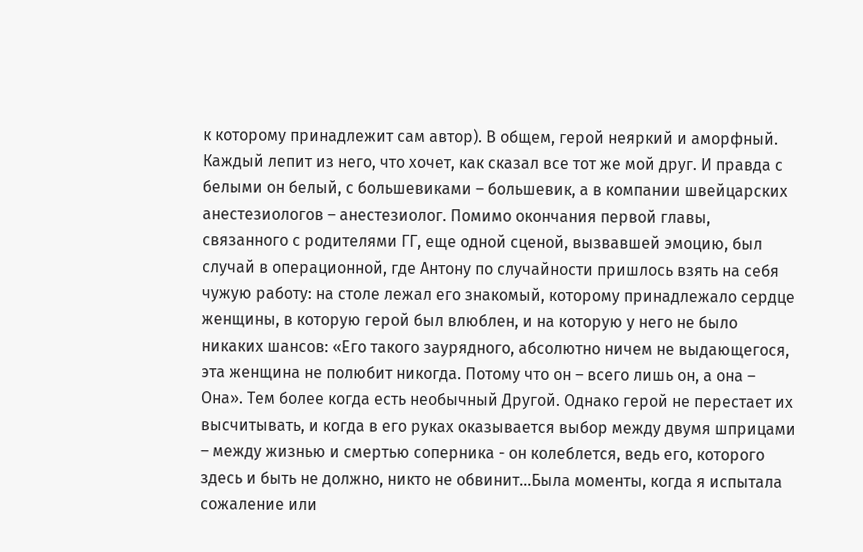к которому принадлежит сам автор). В общем, герой неяркий и аморфный. Каждый лепит из него, что хочет, как сказал все тот же мой друг. И правда с белыми он белый, с большевиками – большевик, а в компании швейцарских анестезиологов – анестезиолог. Помимо окончания первой главы, связанного с родителями ГГ, еще одной сценой, вызвавшей эмоцию, был случай в операционной, где Антону по случайности пришлось взять на себя чужую работу: на столе лежал его знакомый, которому принадлежало сердце женщины, в которую герой был влюблен, и на которую у него не было никаких шансов: «Его такого заурядного, абсолютно ничем не выдающегося, эта женщина не полюбит никогда. Потому что он – всего лишь он, а она – Она». Тем более когда есть необычный Другой. Однако герой не перестает их высчитывать, и когда в его руках оказывается выбор между двумя шприцами – между жизнью и смертью соперника - он колеблется, ведь его, которого здесь и быть не должно, никто не обвинит...Была моменты, когда я испытала сожаление или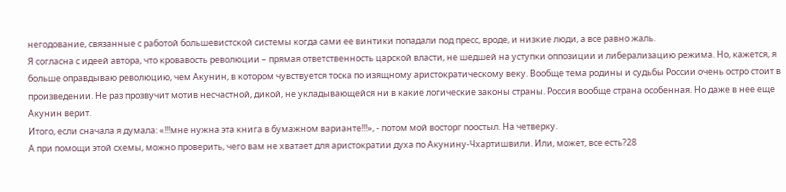негодование, связанные с работой большевистской системы когда сами ее винтики попадали под пресс, вроде, и низкие люди, а все равно жаль.
Я согласна с идеей автора, что кровавость революции – прямая ответственность царской власти, не шедшей на уступки оппозиции и либерализацию режима. Но, кажется, я больше оправдываю революцию, чем Акунин, в котором чувствуется тоска по изящному аристократическому веку. Вообще тема родины и судьбы России очень остро стоит в произведении. Не раз прозвучит мотив несчастной, дикой, не укладывающейся ни в какие логические законы страны. Россия вообще страна особенная. Но даже в нее еще Акунин верит.
Итого, если сначала я думала: «!!!мне нужна эта книга в бумажном варианте!!!», - потом мой восторг поостыл. На четверку.
А при помощи этой схемы, можно проверить, чего вам не хватает для аристократии духа по Акунину-Чхартишвили. Или, может, все есть?28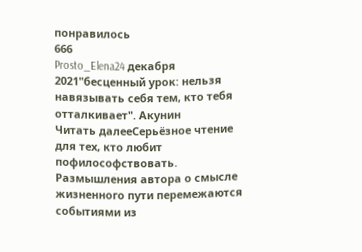понравилось
666
Prosto_Elena24 декабря 2021"бесценный урок: нельзя навязывать себя тем, кто тебя отталкивает". Акунин
Читать далееСерьёзное чтение для тех, кто любит пофилософствовать. Размышления автора о смысле жизненного пути перемежаются событиями из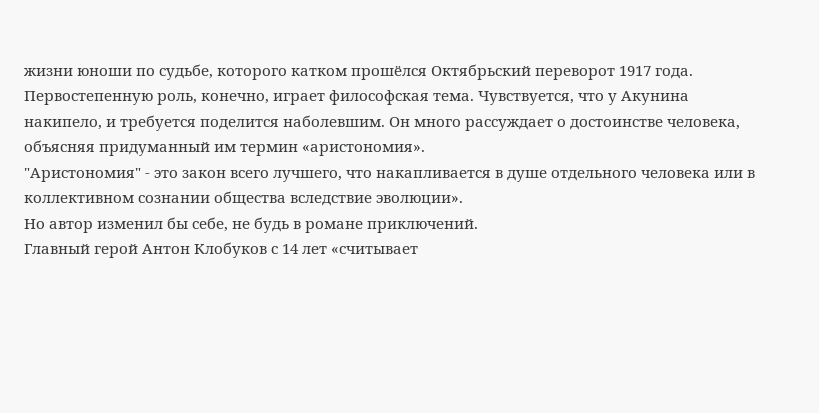жизни юноши по судьбе, которого катком прошёлся Октябрьский переворот 1917 года.
Первостепенную роль, конечно, играет философская тема. Чувствуется, что у Акунина накипело, и требуется поделится наболевшим. Он много рассуждает о достоинстве человека, объясняя придуманный им термин «аристономия».
"Аристономия" - это закон всего лучшего, что накапливается в душе отдельного человека или в коллективном сознании общества вследствие эволюции».
Но автор изменил бы себе, не будь в романе приключений.
Главный герой Антон Клобуков с 14 лет «считывает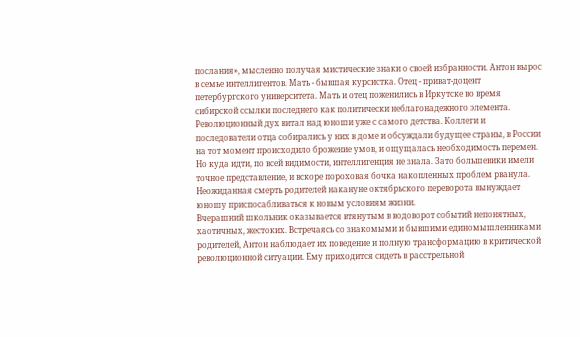послания», мысленно получая мистические знаки о своей избранности. Антон вырос в семье интеллигентов. Мать - бывшая курсистка. Отец - приват-доцент петербургского университета. Мать и отец поженились в Иркутске во время сибирской ссылки последнего как политически неблагонадежного элемента.
Революционный дух витал над юноши уже с самого детства. Коллеги и последователи отца собирались у них в доме и обсуждали будущее страны, в России на тот момент происходило брожение умов, и ощущалась необходимость перемен. Но куда идти, по всей видимости, интеллигенция не знала. Зато большевики имели точное представление, и вскоре пороховая бочка накопленных проблем рванула.
Неожиданная смерть родителей накануне октябрьского переворота вынуждает юношу приспосабливаться к новым условиям жизни.
Вчерашний школьник оказывается втянутым в водоворот событий непонятных, хаотичных, жестоких. Встречаясь со знакомыми и бывшими единомышленниками родителей, Антон наблюдает их поведение и полную трансформацию в критической революционной ситуации. Ему приходится сидеть в расстрельной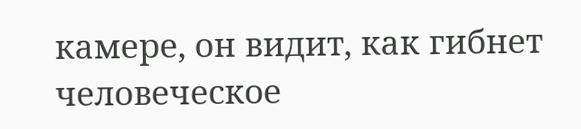камере, он видит, как гибнет человеческое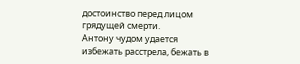достоинство перед лицом грядущей смерти.
Антону чудом удается избежать расстрела, бежать в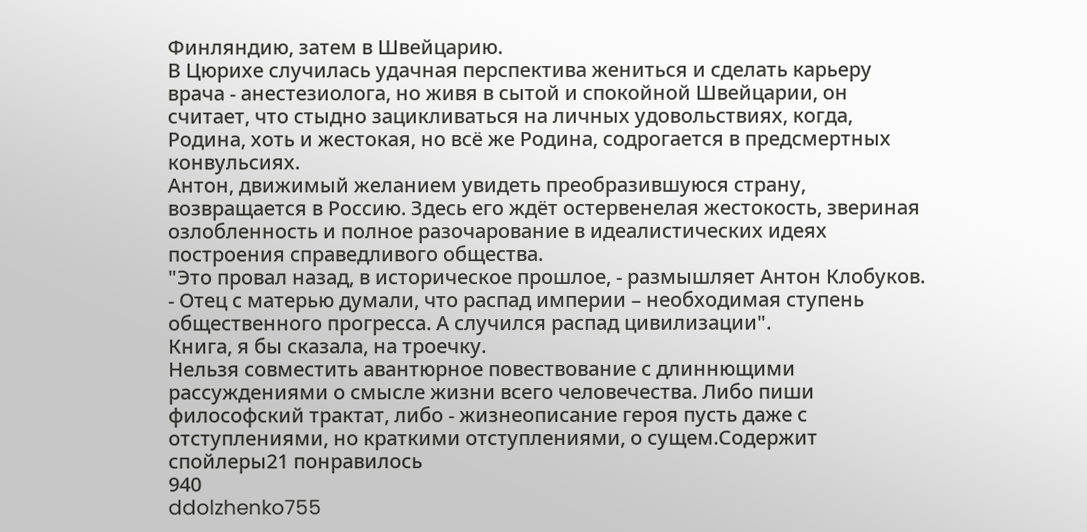Финляндию, затем в Швейцарию.
В Цюрихе случилась удачная перспектива жениться и сделать карьеру врача - анестезиолога, но живя в сытой и спокойной Швейцарии, он считает, что стыдно зацикливаться на личных удовольствиях, когда, Родина, хоть и жестокая, но всё же Родина, содрогается в предсмертных конвульсиях.
Антон, движимый желанием увидеть преобразившуюся страну, возвращается в Россию. Здесь его ждёт остервенелая жестокость, звериная озлобленность и полное разочарование в идеалистических идеях построения справедливого общества.
"Это провал назад, в историческое прошлое, - размышляет Антон Клобуков. - Отец с матерью думали, что распад империи – необходимая ступень общественного прогресса. А случился распад цивилизации".
Книга, я бы сказала, на троечку.
Нельзя совместить авантюрное повествование с длиннющими рассуждениями о смысле жизни всего человечества. Либо пиши философский трактат, либо - жизнеописание героя пусть даже с отступлениями, но краткими отступлениями, о сущем.Содержит спойлеры21 понравилось
940
ddolzhenko755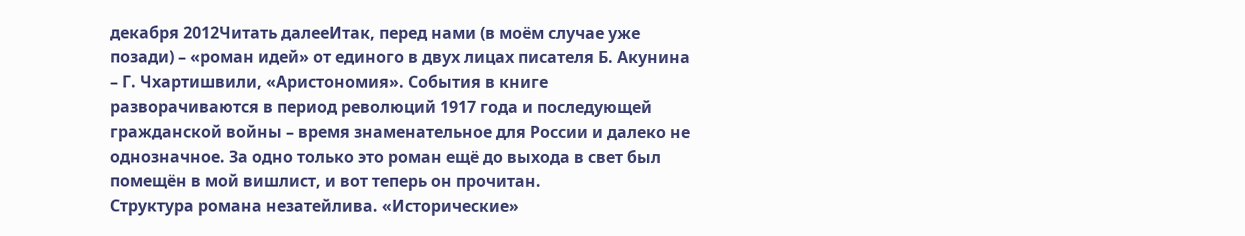декабря 2012Читать далееИтак, перед нами (в моём случае уже позади) – «роман идей» от единого в двух лицах писателя Б. Акунина – Г. Чхартишвили, «Аристономия». События в книге разворачиваются в период революций 1917 года и последующей гражданской войны – время знаменательное для России и далеко не однозначное. За одно только это роман ещё до выхода в свет был помещён в мой вишлист, и вот теперь он прочитан.
Структура романа незатейлива. «Исторические»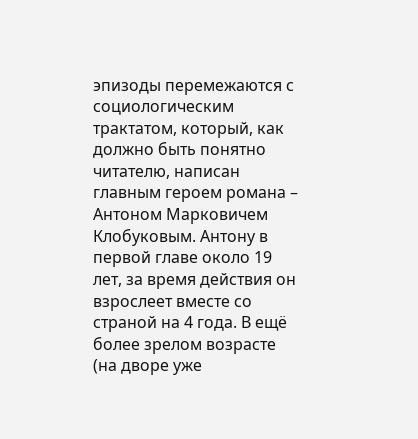эпизоды перемежаются с социологическим трактатом, который, как должно быть понятно читателю, написан главным героем романа – Антоном Марковичем Клобуковым. Антону в первой главе около 19 лет, за время действия он взрослеет вместе со страной на 4 года. В ещё более зрелом возрасте (на дворе уже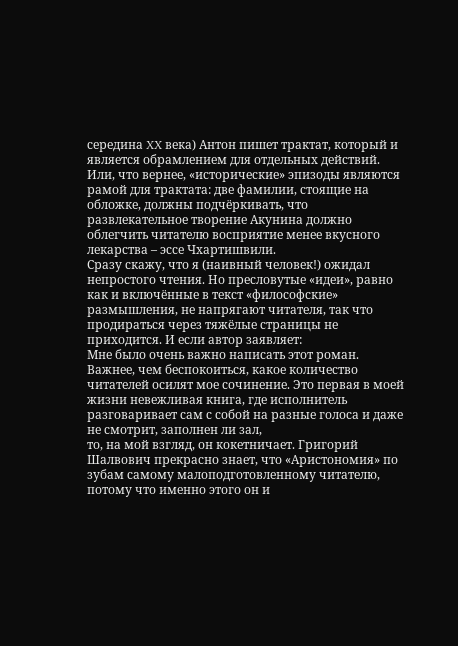середина XX века) Антон пишет трактат, который и является обрамлением для отдельных действий. Или, что вернее, «исторические» эпизоды являются рамой для трактата: две фамилии, стоящие на обложке, должны подчёркивать, что развлекательное творение Акунина должно облегчить читателю восприятие менее вкусного лекарства – эссе Чхартишвили.
Сразу скажу, что я (наивный человек!) ожидал непростого чтения. Но пресловутые «идеи», равно как и включённые в текст «философские» размышления, не напрягают читателя, так что продираться через тяжёлые страницы не приходится. И если автор заявляет:
Мне было очень важно написать этот роман. Важнее, чем беспокоиться, какое количество читателей осилят мое сочинение. Это первая в моей жизни невежливая книга, где исполнитель разговаривает сам с собой на разные голоса и даже не смотрит, заполнен ли зал,
то, на мой взгляд, он кокетничает. Григорий Шалвович прекрасно знает, что «Аристономия» по зубам самому малоподготовленному читателю, потому что именно этого он и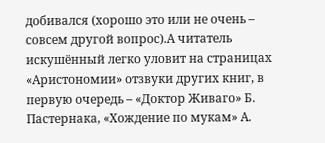добивался (хорошо это или не очень – совсем другой вопрос).А читатель искушённый легко уловит на страницах «Аристономии» отзвуки других книг, в первую очередь – «Доктор Живаго» Б. Пастернака, «Хождение по мукам» А.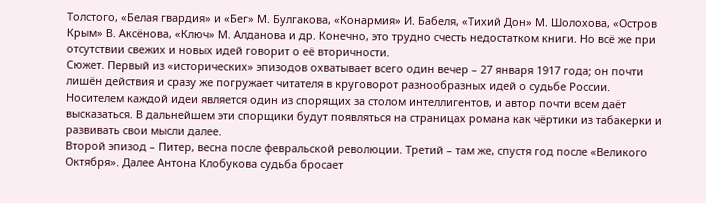Толстого, «Белая гвардия» и «Бег» М. Булгакова, «Конармия» И. Бабеля, «Тихий Дон» М. Шолохова, «Остров Крым» В. Аксёнова, «Ключ» М. Алданова и др. Конечно, это трудно счесть недостатком книги. Но всё же при отсутствии свежих и новых идей говорит о её вторичности.
Сюжет. Первый из «исторических» эпизодов охватывает всего один вечер – 27 января 1917 года; он почти лишён действия и сразу же погружает читателя в круговорот разнообразных идей о судьбе России. Носителем каждой идеи является один из спорящих за столом интеллигентов, и автор почти всем даёт высказаться. В дальнейшем эти спорщики будут появляться на страницах романа как чёртики из табакерки и развивать свои мысли далее.
Второй эпизод – Питер, весна после февральской революции. Третий – там же, спустя год после «Великого Октября». Далее Антона Клобукова судьба бросает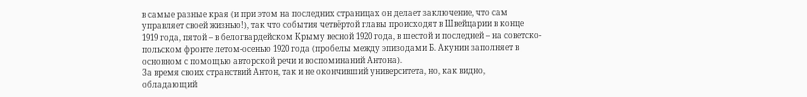в самые разные края (и при этом на последних страницах он делает заключение, что сам управляет своей жизнью!), так что события четвёртой главы происходят в Швейцарии в конце 1919 года, пятой – в белогвардейском Крыму весной 1920 года, в шестой и последней – на советско-польском фронте летом-осенью 1920 года (пробелы между эпизодами Б. Акунин заполняет в основном с помощью авторской речи и воспоминаний Антона).
За время своих странствий Антон, так и не окончивший университета, но, как видно, обладающий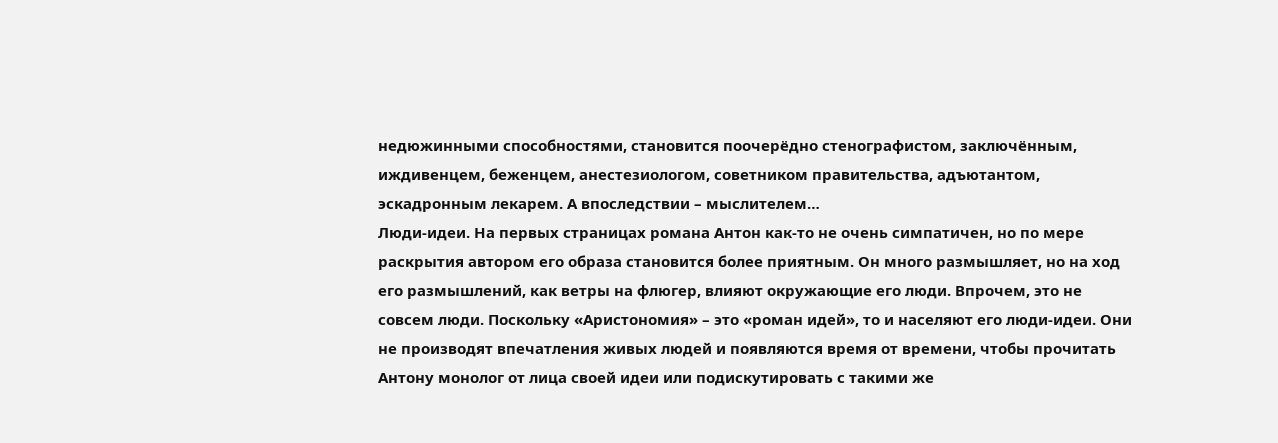недюжинными способностями, становится поочерёдно стенографистом, заключённым, иждивенцем, беженцем, анестезиологом, советником правительства, адъютантом, эскадронным лекарем. А впоследствии – мыслителем…
Люди-идеи. На первых страницах романа Антон как-то не очень симпатичен, но по мере раскрытия автором его образа становится более приятным. Он много размышляет, но на ход его размышлений, как ветры на флюгер, влияют окружающие его люди. Впрочем, это не совсем люди. Поскольку «Аристономия» – это «роман идей», то и населяют его люди-идеи. Они не производят впечатления живых людей и появляются время от времени, чтобы прочитать Антону монолог от лица своей идеи или подискутировать с такими же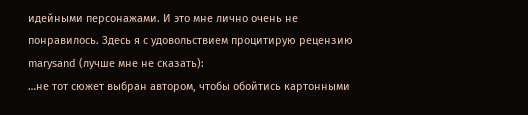идейными персонажами. И это мне лично очень не понравилось. Здесь я с удовольствием процитирую рецензию marysand (лучше мне не сказать):
…не тот сюжет выбран автором, чтобы обойтись картонными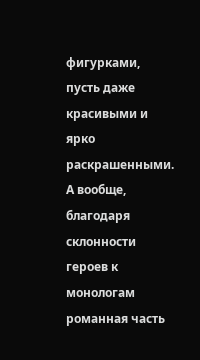фигурками, пусть даже красивыми и ярко раскрашенными.
А вообще, благодаря склонности героев к монологам романная часть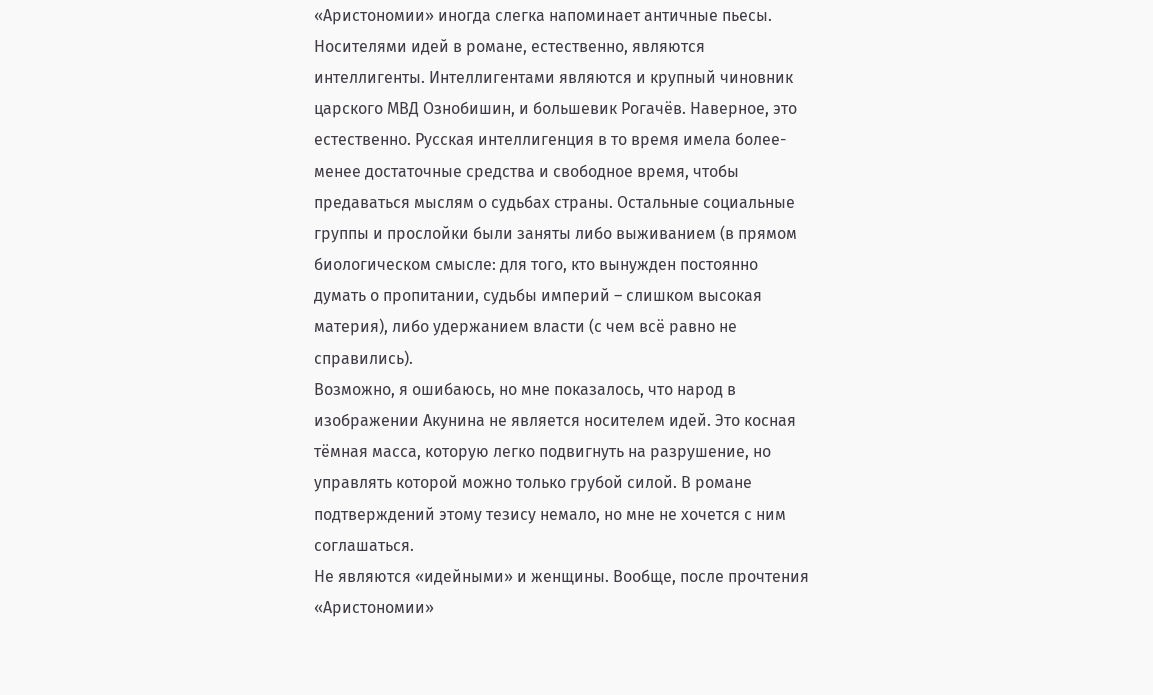«Аристономии» иногда слегка напоминает античные пьесы.
Носителями идей в романе, естественно, являются интеллигенты. Интеллигентами являются и крупный чиновник царского МВД Ознобишин, и большевик Рогачёв. Наверное, это естественно. Русская интеллигенция в то время имела более-менее достаточные средства и свободное время, чтобы предаваться мыслям о судьбах страны. Остальные социальные группы и прослойки были заняты либо выживанием (в прямом биологическом смысле: для того, кто вынужден постоянно думать о пропитании, судьбы империй – слишком высокая материя), либо удержанием власти (с чем всё равно не справились).
Возможно, я ошибаюсь, но мне показалось, что народ в изображении Акунина не является носителем идей. Это косная тёмная масса, которую легко подвигнуть на разрушение, но управлять которой можно только грубой силой. В романе подтверждений этому тезису немало, но мне не хочется с ним соглашаться.
Не являются «идейными» и женщины. Вообще, после прочтения «Аристономии»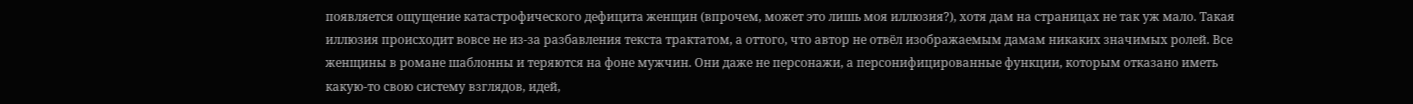появляется ощущение катастрофического дефицита женщин (впрочем, может это лишь моя иллюзия?), хотя дам на страницах не так уж мало. Такая иллюзия происходит вовсе не из-за разбавления текста трактатом, а оттого, что автор не отвёл изображаемым дамам никаких значимых ролей. Все женщины в романе шаблонны и теряются на фоне мужчин. Они даже не персонажи, а персонифицированные функции, которым отказано иметь какую-то свою систему взглядов, идей,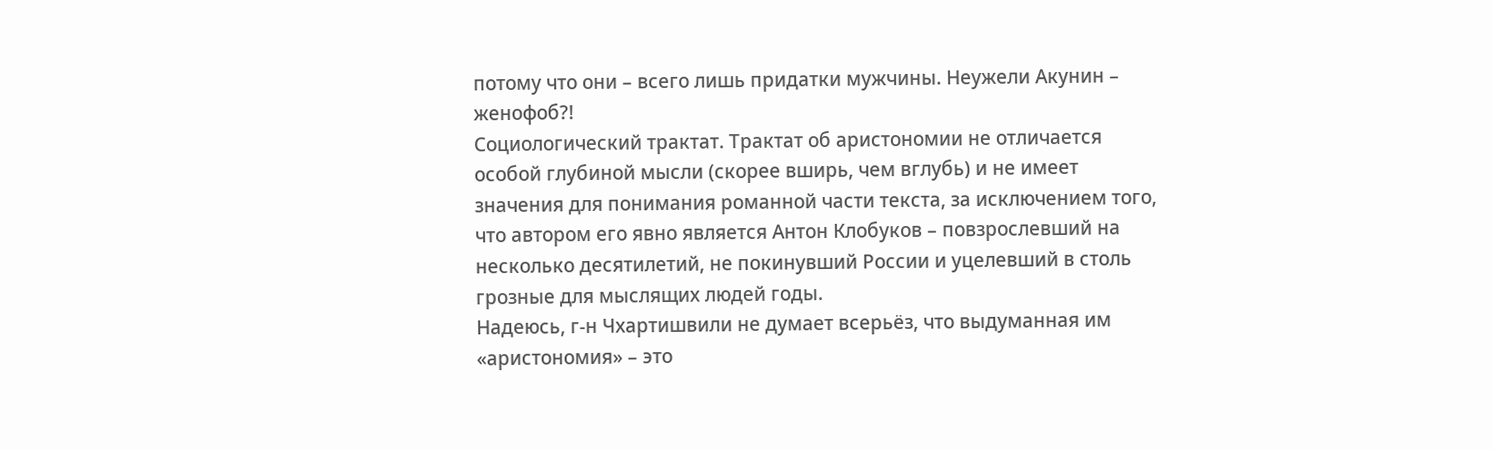потому что они – всего лишь придатки мужчины. Неужели Акунин – женофоб?!
Социологический трактат. Трактат об аристономии не отличается особой глубиной мысли (скорее вширь, чем вглубь) и не имеет значения для понимания романной части текста, за исключением того, что автором его явно является Антон Клобуков – повзрослевший на несколько десятилетий, не покинувший России и уцелевший в столь грозные для мыслящих людей годы.
Надеюсь, г-н Чхартишвили не думает всерьёз, что выдуманная им «аристономия» – это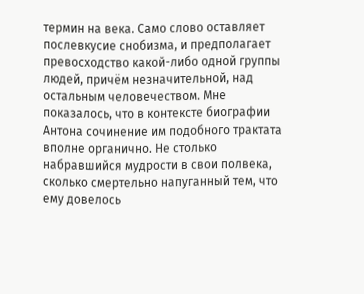термин на века. Само слово оставляет послевкусие снобизма, и предполагает превосходство какой-либо одной группы людей, причём незначительной, над остальным человечеством. Мне показалось, что в контексте биографии Антона сочинение им подобного трактата вполне органично. Не столько набравшийся мудрости в свои полвека, сколько смертельно напуганный тем, что ему довелось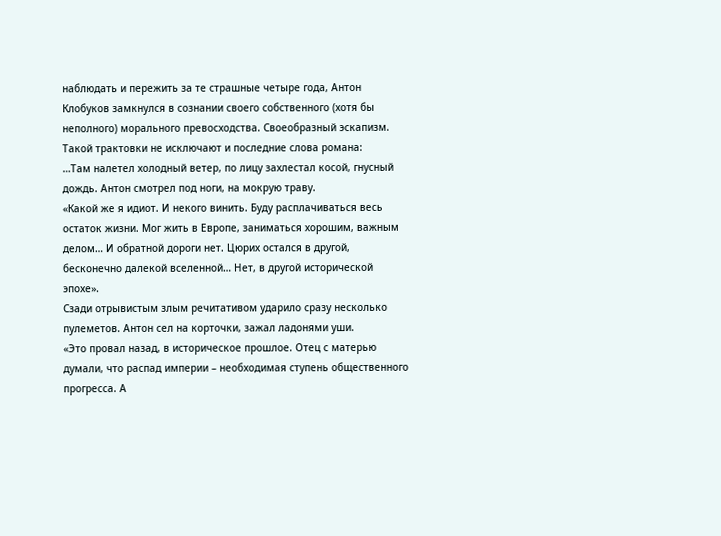наблюдать и пережить за те страшные четыре года, Антон Клобуков замкнулся в сознании своего собственного (хотя бы неполного) морального превосходства. Своеобразный эскапизм. Такой трактовки не исключают и последние слова романа:
…Там налетел холодный ветер, по лицу захлестал косой, гнусный дождь. Антон смотрел под ноги, на мокрую траву.
«Какой же я идиот. И некого винить. Буду расплачиваться весь остаток жизни. Мог жить в Европе, заниматься хорошим, важным делом… И обратной дороги нет. Цюрих остался в другой, бесконечно далекой вселенной… Нет, в другой исторической эпохе».
Сзади отрывистым злым речитативом ударило сразу несколько пулеметов. Антон сел на корточки, зажал ладонями уши.
«Это провал назад, в историческое прошлое. Отец с матерью думали, что распад империи – необходимая ступень общественного прогресса. А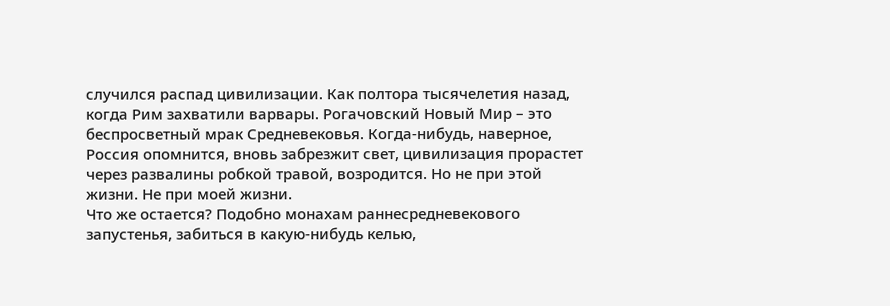случился распад цивилизации. Как полтора тысячелетия назад, когда Рим захватили варвары. Рогачовский Новый Мир – это беспросветный мрак Средневековья. Когда-нибудь, наверное, Россия опомнится, вновь забрезжит свет, цивилизация прорастет через развалины робкой травой, возродится. Но не при этой жизни. Не при моей жизни.
Что же остается? Подобно монахам раннесредневекового запустенья, забиться в какую-нибудь келью,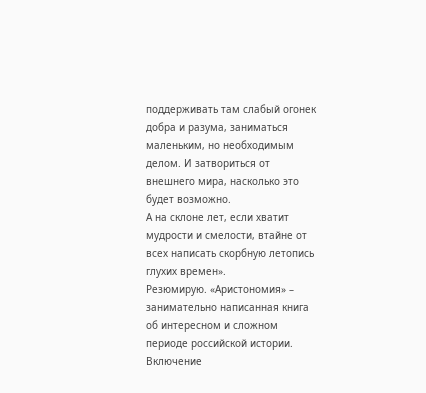поддерживать там слабый огонек добра и разума, заниматься маленьким, но необходимым делом. И затвориться от внешнего мира, насколько это будет возможно.
А на склоне лет, если хватит мудрости и смелости, втайне от всех написать скорбную летопись глухих времен».
Резюмирую. «Аристономия» – занимательно написанная книга об интересном и сложном периоде российской истории. Включение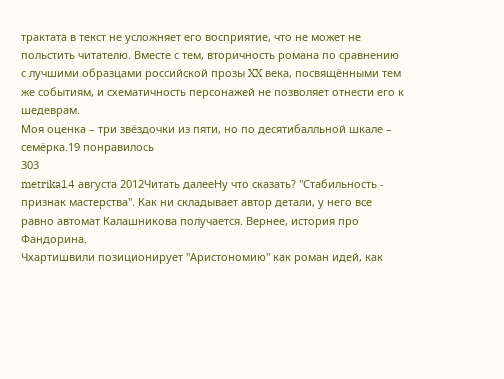трактата в текст не усложняет его восприятие, что не может не польстить читателю. Вместе с тем, вторичность романа по сравнению с лучшими образцами российской прозы XX века, посвящёнными тем же событиям, и схематичность персонажей не позволяет отнести его к шедеврам.
Моя оценка – три звёздочки из пяти, но по десятибалльной шкале – семёрка.19 понравилось
303
metrika14 августа 2012Читать далееНу что сказать? "Стабильность - признак мастерства". Как ни складывает автор детали, у него все равно автомат Калашникова получается. Вернее, история про Фандорина.
Чхартишвили позиционирует "Аристономию" как роман идей, как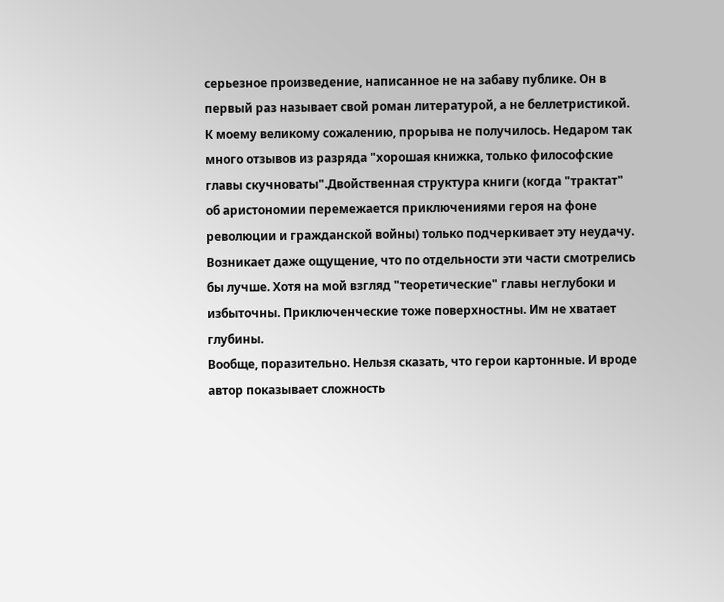серьезное произведение, написанное не на забаву публике. Он в первый раз называет свой роман литературой, а не беллетристикой.
К моему великому сожалению, прорыва не получилось. Недаром так много отзывов из разряда "хорошая книжка, только философские главы скучноваты".Двойственная структура книги (когда "трактат" об аристономии перемежается приключениями героя на фоне революции и гражданской войны) только подчеркивает эту неудачу. Возникает даже ощущение, что по отдельности эти части смотрелись бы лучше. Хотя на мой взгляд "теоретические" главы неглубоки и избыточны. Приключенческие тоже поверхностны. Им не хватает глубины.
Вообще, поразительно. Нельзя сказать, что герои картонные. И вроде автор показывает сложность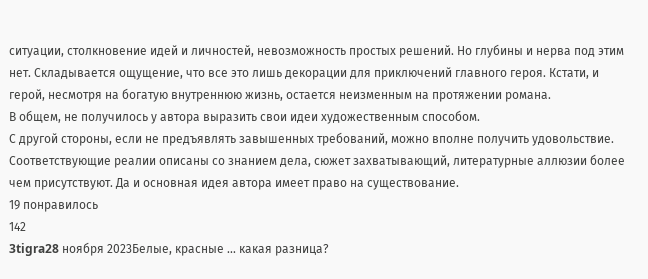ситуации, столкновение идей и личностей, невозможность простых решений. Но глубины и нерва под этим нет. Складывается ощущение, что все это лишь декорации для приключений главного героя. Кстати, и герой, несмотря на богатую внутреннюю жизнь, остается неизменным на протяжении романа.
В общем, не получилось у автора выразить свои идеи художественным способом.
С другой стороны, если не предъявлять завышенных требований, можно вполне получить удовольствие. Соответствующие реалии описаны со знанием дела, сюжет захватывающий, литературные аллюзии более чем присутствуют. Да и основная идея автора имеет право на существование.
19 понравилось
142
3tigra28 ноября 2023Белые, красные ... какая разница?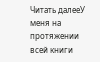Читать далееУ меня на протяжении всей книги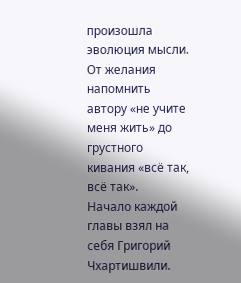произошла эволюция мысли. От желания напомнить автору «не учите меня жить» до грустного кивания «всё так, всё так».
Начало каждой главы взял на себя Григорий Чхартишвили.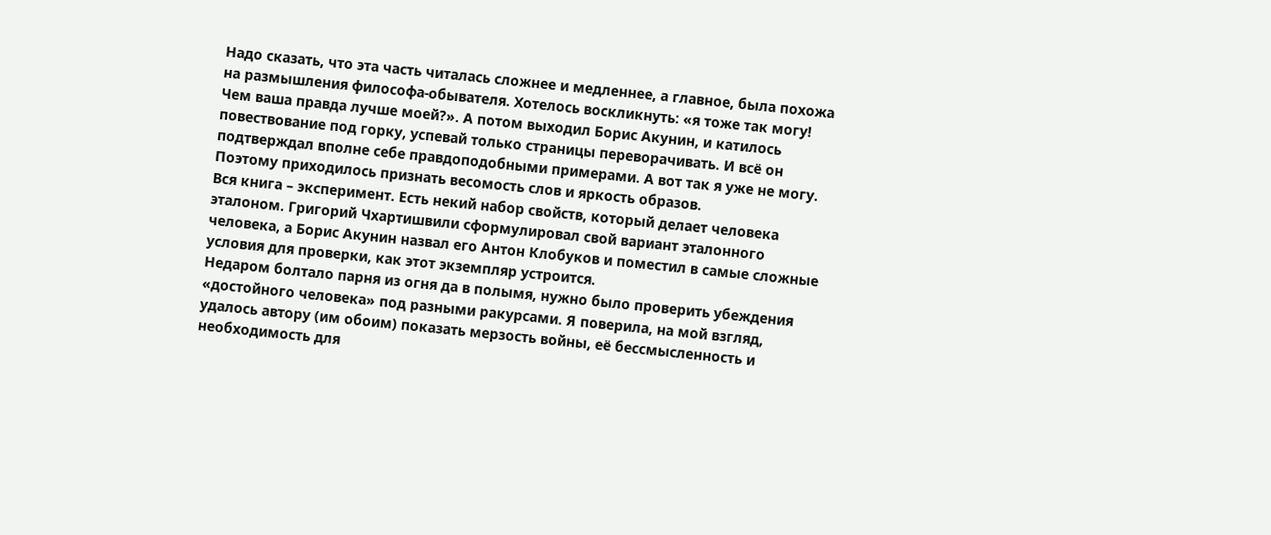Надо сказать, что эта часть читалась сложнее и медленнее, а главное, была похожа на размышления философа-обывателя. Хотелось воскликнуть: «я тоже так могу! Чем ваша правда лучше моей?». А потом выходил Борис Акунин, и катилось повествование под горку, успевай только страницы переворачивать. И всё он подтверждал вполне себе правдоподобными примерами. А вот так я уже не могу. Поэтому приходилось признать весомость слов и яркость образов.
Вся книга – эксперимент. Есть некий набор свойств, который делает человека эталоном. Григорий Чхартишвили сформулировал свой вариант эталонного человека, а Борис Акунин назвал его Антон Клобуков и поместил в самые сложные условия для проверки, как этот экземпляр устроится.
Недаром болтало парня из огня да в полымя, нужно было проверить убеждения «достойного человека» под разными ракурсами. Я поверила, на мой взгляд, удалось автору (им обоим) показать мерзость войны, её бессмысленность и необходимость для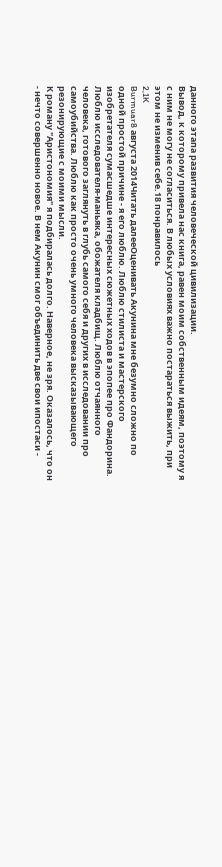данного этапа развития человеческой цивилизации.
Вывод, к которому привела нас книга, равен моим собственным идеям, поэтому я с ним не могу не согласиться. В любых условиях важно постараться выжить, при этом не изменив себе.18 понравилось
2,1K
Burmuar8 августа 2014Читать далееОценивать Акунина мне безумно сложно по одной простой причине - я его люблю. Люблю стилиста и мастерского изобретателя сумасшедше интересных сюжетных ходов в эпопее про Фандорина. Люблю исследователя-маньяка, обожателя кладбищ. Люблю отчаянного человека, готового заглянуть в глубь самого себя и других в исследовании про самоубийства. Люблю как просто очень умного человека высказывающего резонирующие с моими мысли.
К роману "Аристономия" я подбиралась долго. Наверное, не зря. Оказалось, что он - нечто совершенно новое. В нем Акунин смог объединить две свои ипостаси -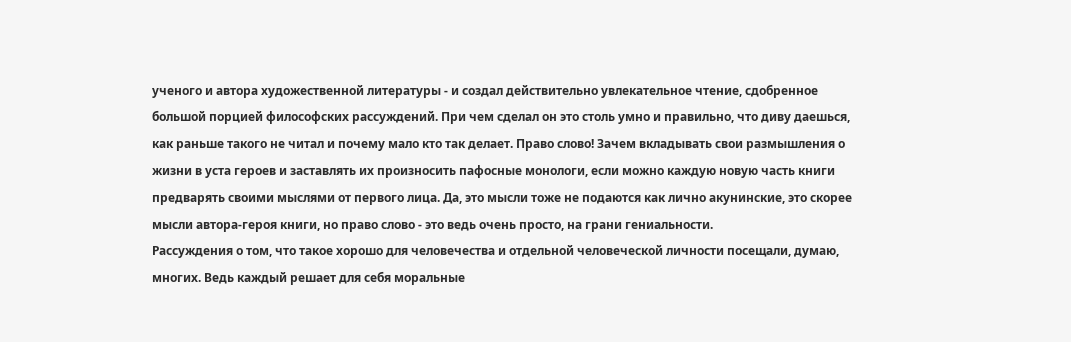ученого и автора художественной литературы - и создал действительно увлекательное чтение, сдобренное большой порцией философских рассуждений. При чем сделал он это столь умно и правильно, что диву даешься, как раньше такого не читал и почему мало кто так делает. Право слово! Зачем вкладывать свои размышления о жизни в уста героев и заставлять их произносить пафосные монологи, если можно каждую новую часть книги предварять своими мыслями от первого лица. Да, это мысли тоже не подаются как лично акунинские, это скорее мысли автора-героя книги, но право слово - это ведь очень просто, на грани гениальности.
Рассуждения о том, что такое хорошо для человечества и отдельной человеческой личности посещали, думаю, многих. Ведь каждый решает для себя моральные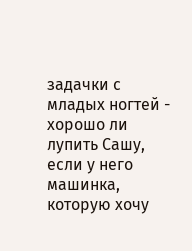задачки с младых ногтей - хорошо ли лупить Сашу, если у него машинка, которую хочу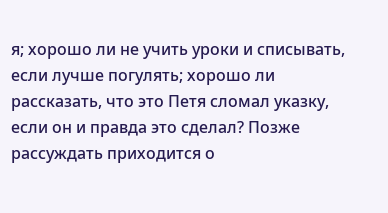я; хорошо ли не учить уроки и списывать, если лучше погулять; хорошо ли рассказать, что это Петя сломал указку, если он и правда это сделал? Позже рассуждать приходится о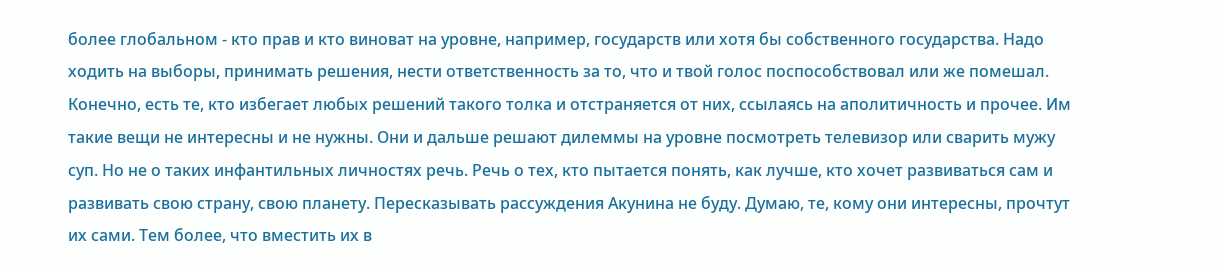более глобальном - кто прав и кто виноват на уровне, например, государств или хотя бы собственного государства. Надо ходить на выборы, принимать решения, нести ответственность за то, что и твой голос поспособствовал или же помешал. Конечно, есть те, кто избегает любых решений такого толка и отстраняется от них, ссылаясь на аполитичность и прочее. Им такие вещи не интересны и не нужны. Они и дальше решают дилеммы на уровне посмотреть телевизор или сварить мужу суп. Но не о таких инфантильных личностях речь. Речь о тех, кто пытается понять, как лучше, кто хочет развиваться сам и развивать свою страну, свою планету. Пересказывать рассуждения Акунина не буду. Думаю, те, кому они интересны, прочтут их сами. Тем более, что вместить их в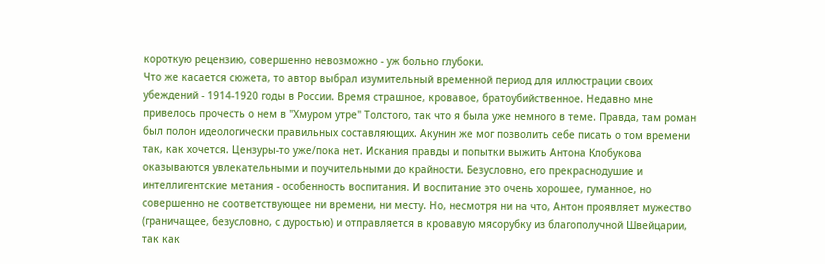короткую рецензию, совершенно невозможно - уж больно глубоки.
Что же касается сюжета, то автор выбрал изумительный временной период для иллюстрации своих убеждений - 1914-1920 годы в России. Время страшное, кровавое, братоубийственное. Недавно мне привелось прочесть о нем в "Хмуром утре" Толстого, так что я была уже немного в теме. Правда, там роман был полон идеологически правильных составляющих. Акунин же мог позволить себе писать о том времени так, как хочется. Цензуры-то уже/пока нет. Искания правды и попытки выжить Антона Клобукова оказываются увлекательными и поучительными до крайности. Безусловно, его прекраснодушие и интеллигентские метания - особенность воспитания. И воспитание это очень хорошее, гуманное, но совершенно не соответствующее ни времени, ни месту. Но, несмотря ни на что, Антон проявляет мужество (граничащее, безусловно, с дуростью) и отправляется в кровавую мясорубку из благополучной Швейцарии, так как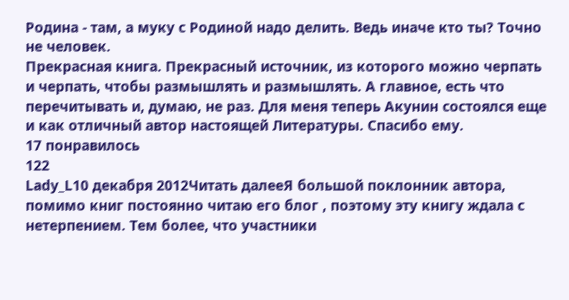Родина - там, а муку с Родиной надо делить. Ведь иначе кто ты? Точно не человек.
Прекрасная книга. Прекрасный источник, из которого можно черпать и черпать, чтобы размышлять и размышлять. А главное, есть что перечитывать и, думаю, не раз. Для меня теперь Акунин состоялся еще и как отличный автор настоящей Литературы. Спасибо ему.
17 понравилось
122
Lady_L10 декабря 2012Читать далееЯ большой поклонник автора, помимо книг постоянно читаю его блог , поэтому эту книгу ждала с нетерпением. Тем более, что участники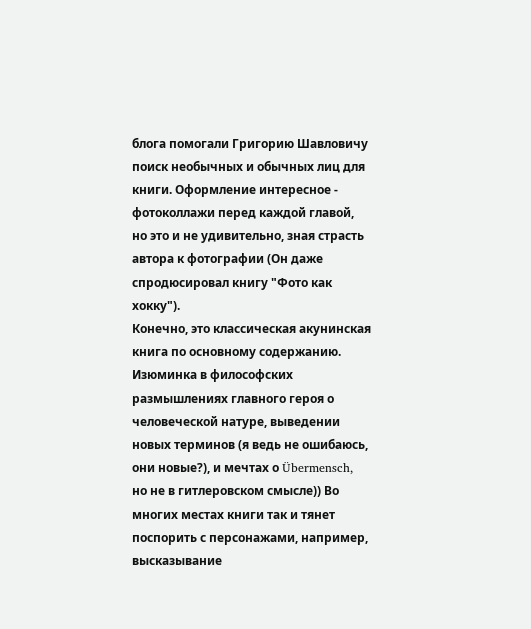блога помогали Григорию Шавловичу поиск необычных и обычных лиц для книги. Оформление интересное - фотоколлажи перед каждой главой, но это и не удивительно, зная страсть автора к фотографии (Он даже спродюсировал книгу "Фото как хокку").
Конечно, это классическая акунинская книга по основному содержанию. Изюминка в философских размышлениях главного героя о человеческой натуре, выведении новых терминов (я ведь не ошибаюсь, они новые?), и мечтах о Übermensch, но не в гитлеровском смысле)) Во многих местах книги так и тянет поспорить с персонажами, например, высказывание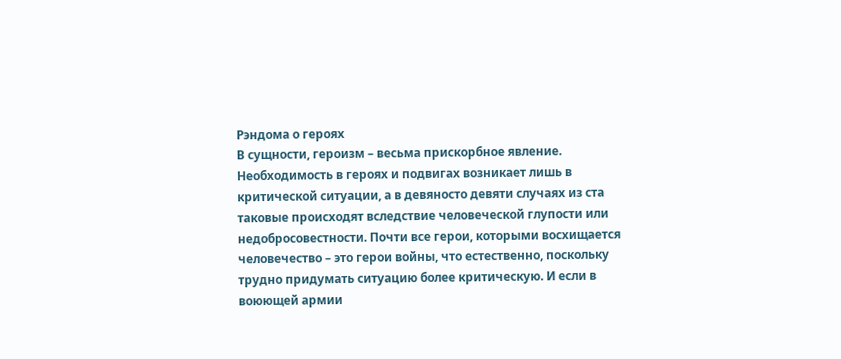Рэндома о героях
В сущности, героизм – весьма прискорбное явление. Необходимость в героях и подвигах возникает лишь в критической ситуации, а в девяносто девяти случаях из ста таковые происходят вследствие человеческой глупости или недобросовестности. Почти все герои, которыми восхищается человечество – это герои войны, что естественно, поскольку трудно придумать ситуацию более критическую. И если в воюющей армии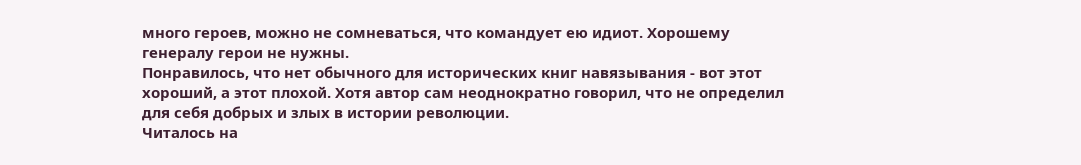много героев, можно не сомневаться, что командует ею идиот. Хорошему генералу герои не нужны.
Понравилось, что нет обычного для исторических книг навязывания - вот этот хороший, а этот плохой. Хотя автор сам неоднократно говорил, что не определил для себя добрых и злых в истории революции.
Читалось на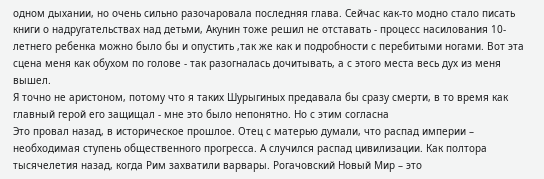одном дыхании, но очень сильно разочаровала последняя глава. Сейчас как-то модно стало писать книги о надругательствах над детьми, Акунин тоже решил не отставать - процесс насилования 10-летнего ребенка можно было бы и опустить ,так же как и подробности с перебитыми ногами. Вот эта сцена меня как обухом по голове - так разогналась дочитывать, а с этого места весь дух из меня вышел.
Я точно не аристоном, потому что я таких Шурыгиных предавала бы сразу смерти, в то время как главный герой его защищал - мне это было непонятно. Но с этим согласна
Это провал назад, в историческое прошлое. Отец с матерью думали, что распад империи – необходимая ступень общественного прогресса. А случился распад цивилизации. Как полтора тысячелетия назад, когда Рим захватили варвары. Рогачовский Новый Мир – это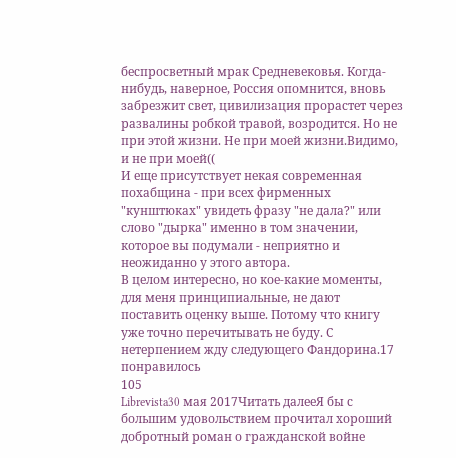беспросветный мрак Средневековья. Когда-нибудь, наверное, Россия опомнится, вновь забрезжит свет, цивилизация прорастет через развалины робкой травой, возродится. Но не при этой жизни. Не при моей жизни.Видимо, и не при моей((
И еще присутствует некая современная похабщина - при всех фирменных "кунштюках" увидеть фразу "не дала?" или слово "дырка" именно в том значении, которое вы подумали - неприятно и неожиданно у этого автора.
В целом интересно, но кое-какие моменты, для меня принципиальные, не дают поставить оценку выше. Потому что книгу уже точно перечитывать не буду. С нетерпением жду следующего Фандорина.17 понравилось
105
Librevista30 мая 2017Читать далееЯ бы с большим удовольствием прочитал хороший добротный роман о гражданской войне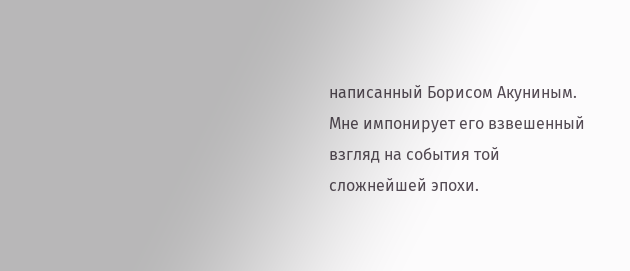написанный Борисом Акуниным. Мне импонирует его взвешенный взгляд на события той сложнейшей эпохи.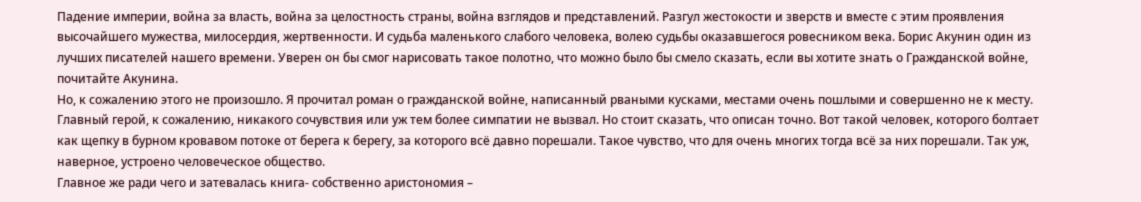Падение империи, война за власть, война за целостность страны, война взглядов и представлений. Разгул жестокости и зверств и вместе с этим проявления высочайшего мужества, милосердия, жертвенности. И судьба маленького слабого человека, волею судьбы оказавшегося ровесником века. Борис Акунин один из лучших писателей нашего времени. Уверен он бы смог нарисовать такое полотно, что можно было бы смело сказать, если вы хотите знать о Гражданской войне, почитайте Акунина.
Но, к сожалению этого не произошло. Я прочитал роман о гражданской войне, написанный рваными кусками, местами очень пошлыми и совершенно не к месту.
Главный герой, к сожалению, никакого сочувствия или уж тем более симпатии не вызвал. Но стоит сказать, что описан точно. Вот такой человек, которого болтает как щепку в бурном кровавом потоке от берега к берегу, за которого всё давно порешали. Такое чувство, что для очень многих тогда всё за них порешали. Так уж, наверное, устроено человеческое общество.
Главное же ради чего и затевалась книга- собственно аристономия –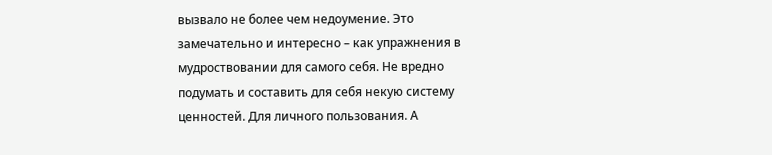вызвало не более чем недоумение. Это замечательно и интересно – как упражнения в мудроствовании для самого себя. Не вредно подумать и составить для себя некую систему ценностей. Для личного пользования. А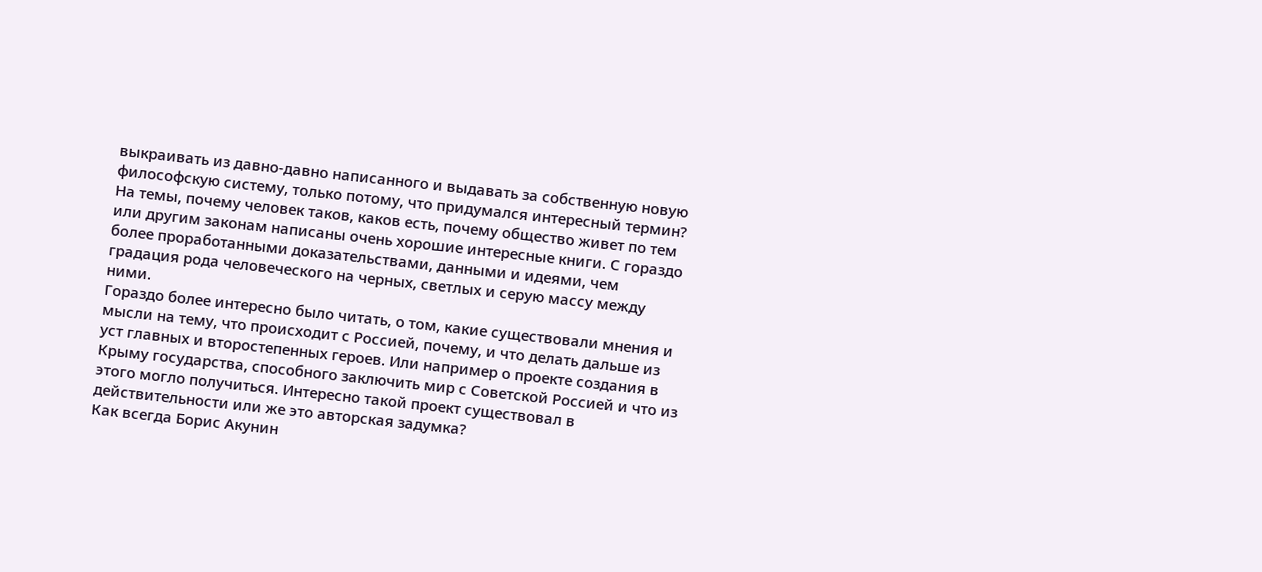выкраивать из давно-давно написанного и выдавать за собственную новую философскую систему, только потому, что придумался интересный термин? На темы, почему человек таков, каков есть, почему общество живет по тем или другим законам написаны очень хорошие интересные книги. С гораздо более проработанными доказательствами, данными и идеями, чем градация рода человеческого на черных, светлых и серую массу между ними.
Гораздо более интересно было читать, о том, какие существовали мнения и мысли на тему, что происходит с Россией, почему, и что делать дальше из уст главных и второстепенных героев. Или например о проекте создания в Крыму государства, способного заключить мир с Советской Россией и что из этого могло получиться. Интересно такой проект существовал в действительности или же это авторская задумка?
Как всегда Борис Акунин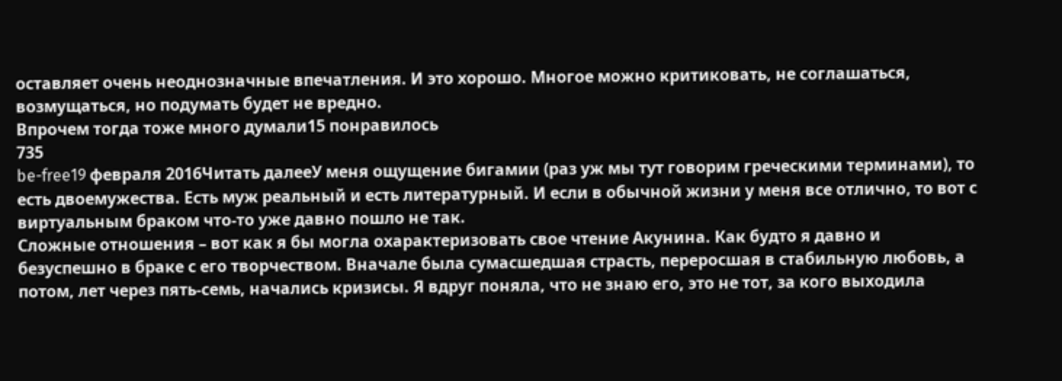оставляет очень неоднозначные впечатления. И это хорошо. Многое можно критиковать, не соглашаться, возмущаться, но подумать будет не вредно.
Впрочем тогда тоже много думали15 понравилось
735
be-free19 февраля 2016Читать далееУ меня ощущение бигамии (раз уж мы тут говорим греческими терминами), то есть двоемужества. Есть муж реальный и есть литературный. И если в обычной жизни у меня все отлично, то вот с виртуальным браком что-то уже давно пошло не так.
Сложные отношения – вот как я бы могла охарактеризовать свое чтение Акунина. Как будто я давно и безуспешно в браке с его творчеством. Вначале была сумасшедшая страсть, переросшая в стабильную любовь, а потом, лет через пять-семь, начались кризисы. Я вдруг поняла, что не знаю его, это не тот, за кого выходила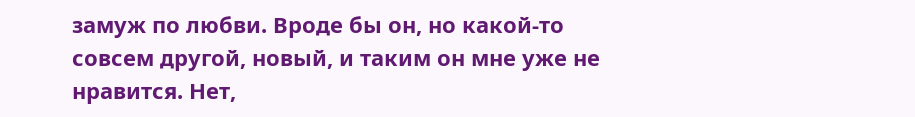замуж по любви. Вроде бы он, но какой-то совсем другой, новый, и таким он мне уже не нравится. Нет,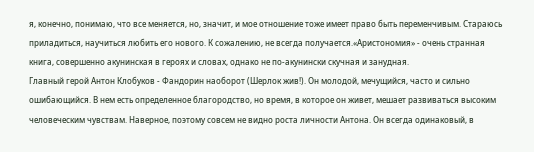я, конечно, понимаю, что все меняется, но, значит, и мое отношение тоже имеет право быть переменчивым. Стараюсь приладиться, научиться любить его нового. К сожалению, не всегда получается.«Аристономия» - очень странная книга, совершенно акунинская в героях и словах, однако не по-акунински скучная и занудная.
Главный герой Антон Клобуков - Фандорин наоборот (Шерлок жив!). Он молодой, мечущийся, часто и сильно ошибающийся. В нем есть определенное благородство, но время, в которое он живет, мешает развиваться высоким человеческим чувствам. Наверное, поэтому совсем не видно роста личности Антона. Он всегда одинаковый, в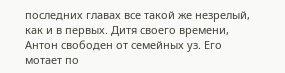последних главах все такой же незрелый, как и в первых. Дитя своего времени, Антон свободен от семейных уз. Его мотает по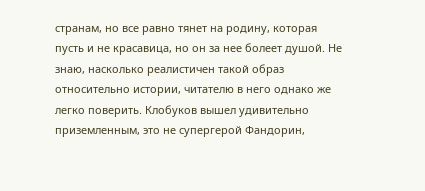странам, но все равно тянет на родину, которая пусть и не красавица, но он за нее болеет душой. Не знаю, насколько реалистичен такой образ относительно истории, читателю в него однако же легко поверить. Клобуков вышел удивительно приземленным, это не супергерой Фандорин,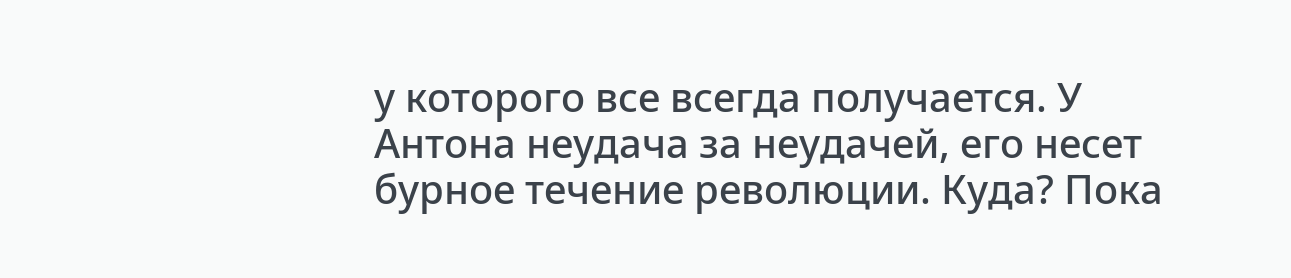у которого все всегда получается. У Антона неудача за неудачей, его несет бурное течение революции. Куда? Пока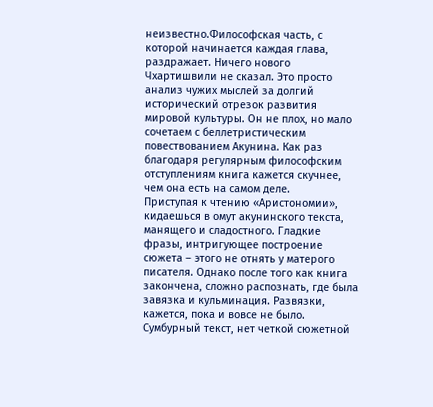неизвестно.Философская часть, с которой начинается каждая глава, раздражает. Ничего нового Чхартишвили не сказал. Это просто анализ чужих мыслей за долгий исторический отрезок развития мировой культуры. Он не плох, но мало сочетаем с беллетристическим повествованием Акунина. Как раз благодаря регулярным философским отступлениям книга кажется скучнее, чем она есть на самом деле.
Приступая к чтению «Аристономии», кидаешься в омут акунинского текста, манящего и сладостного. Гладкие фразы, интригующее построение сюжета – этого не отнять у матерого писателя. Однако после того как книга закончена, сложно распознать, где была завязка и кульминация. Развязки, кажется, пока и вовсе не было. Сумбурный текст, нет четкой сюжетной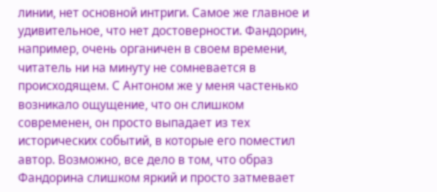линии, нет основной интриги. Самое же главное и удивительное, что нет достоверности. Фандорин, например, очень органичен в своем времени, читатель ни на минуту не сомневается в происходящем. С Антоном же у меня частенько возникало ощущение, что он слишком современен, он просто выпадает из тех исторических событий, в которые его поместил автор. Возможно, все дело в том, что образ Фандорина слишком яркий и просто затмевает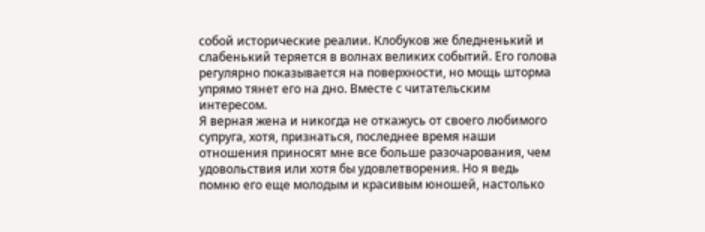собой исторические реалии. Клобуков же бледненький и слабенький теряется в волнах великих событий. Его голова регулярно показывается на поверхности, но мощь шторма упрямо тянет его на дно. Вместе с читательским интересом.
Я верная жена и никогда не откажусь от своего любимого супруга, хотя, признаться, последнее время наши отношения приносят мне все больше разочарования, чем удовольствия или хотя бы удовлетворения. Но я ведь помню его еще молодым и красивым юношей, настолько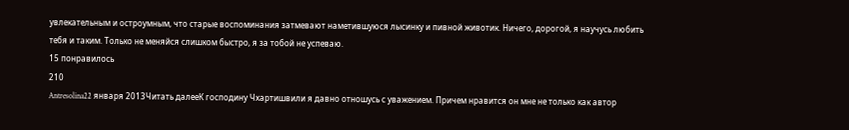увлекательным и остроумным, что старые воспоминания затмевают наметившуюся лысинку и пивной животик. Ничего, дорогой, я научусь любить тебя и таким. Только не меняйся слишком быстро, я за тобой не успеваю.
15 понравилось
210
Antresolina22 января 2013Читать далееК господину Чхартишвили я давно отношусь с уважением. Причем нравится он мне не только как автор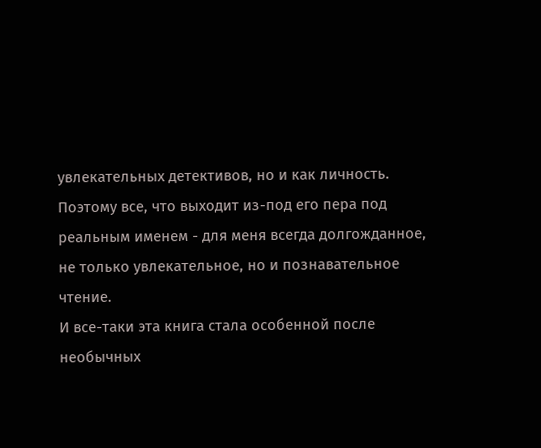увлекательных детективов, но и как личность. Поэтому все, что выходит из-под его пера под реальным именем - для меня всегда долгожданное, не только увлекательное, но и познавательное чтение.
И все-таки эта книга стала особенной после необычных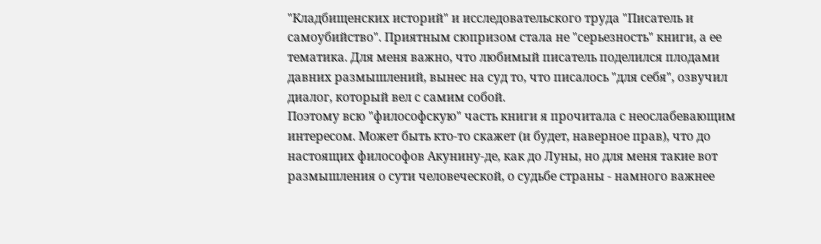"Кладбищенских историй" и исследовательского труда "Писатель и самоубийство". Приятным сюпризом стала не "серьезность" книги, а ее тематика. Для меня важно, что любимый писатель поделился плодами давних размышлений, вынес на суд то, что писалось "для себя", озвучил диалог, который вел с самим собой.
Поэтому всю "философскую" часть книги я прочитала с неослабевающим интересом. Может быть кто-то скажет (и будет, наверное прав), что до настоящих философов Акунину-де, как до Луны, но для меня такие вот размышления о сути человеческой, о судьбе страны - намного важнее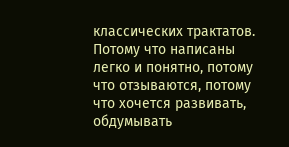классических трактатов. Потому что написаны легко и понятно, потому что отзываются, потому что хочется развивать, обдумывать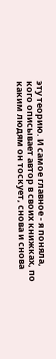эту теорию. И самое главное - я поняла, кого описывает автор в своих книжках, по каким людям он тоскует, снова и снова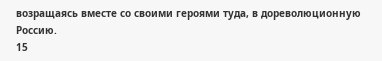возращаясь вместе со своими героями туда, в дореволюционную Россию.
15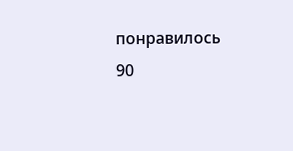понравилось
90